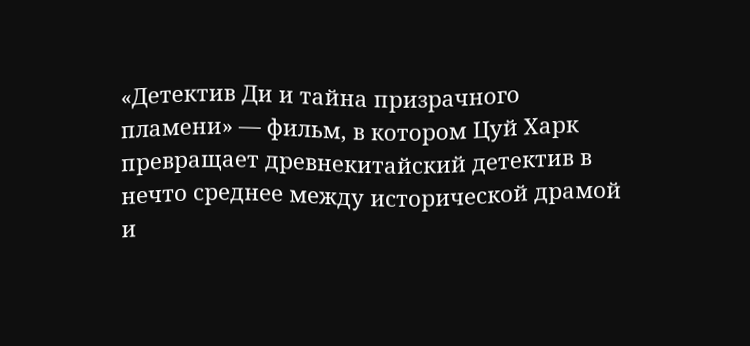«Детектив Ди и тайна призрачного пламени» — фильм, в котором Цуй Харк превращает древнекитайский детектив в нечто среднее между исторической драмой и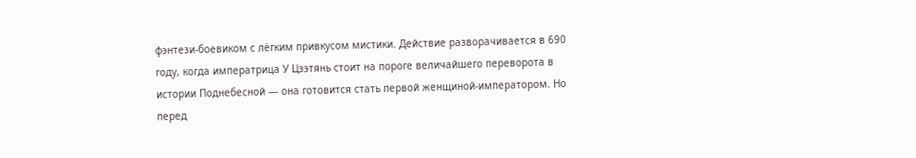фэнтези-боевиком с лёгким привкусом мистики. Действие разворачивается в 690 году, когда императрица У Цзэтянь стоит на пороге величайшего переворота в истории Поднебесной — она готовится стать первой женщиной-императором. Но перед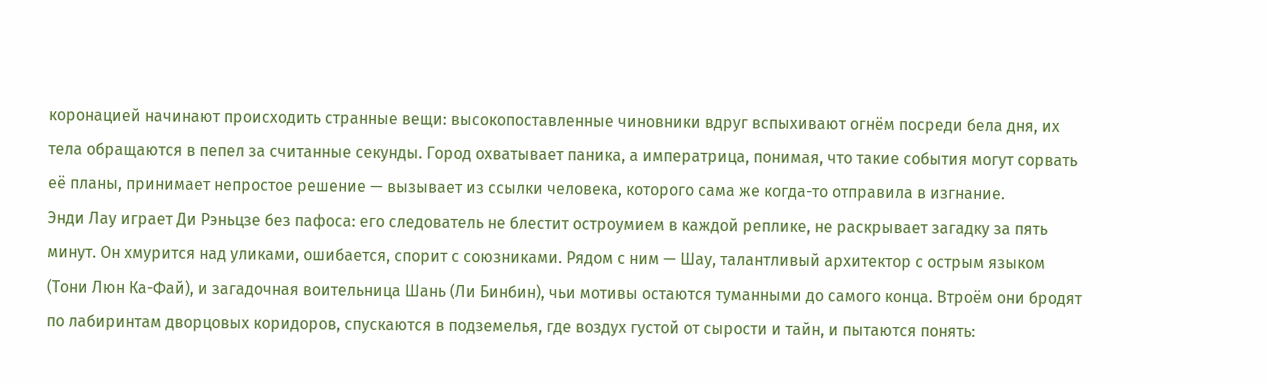коронацией начинают происходить странные вещи: высокопоставленные чиновники вдруг вспыхивают огнём посреди бела дня, их тела обращаются в пепел за считанные секунды. Город охватывает паника, а императрица, понимая, что такие события могут сорвать её планы, принимает непростое решение — вызывает из ссылки человека, которого сама же когда-то отправила в изгнание.
Энди Лау играет Ди Рэньцзе без пафоса: его следователь не блестит остроумием в каждой реплике, не раскрывает загадку за пять минут. Он хмурится над уликами, ошибается, спорит с союзниками. Рядом с ним — Шау, талантливый архитектор с острым языком (Тони Люн Ка-Фай), и загадочная воительница Шань (Ли Бинбин), чьи мотивы остаются туманными до самого конца. Втроём они бродят по лабиринтам дворцовых коридоров, спускаются в подземелья, где воздух густой от сырости и тайн, и пытаются понять: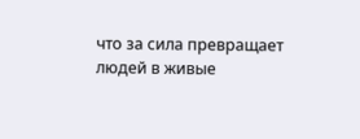что за сила превращает людей в живые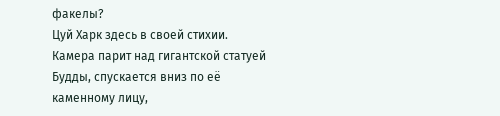факелы?
Цуй Харк здесь в своей стихии. Камера парит над гигантской статуей Будды, спускается вниз по её каменному лицу,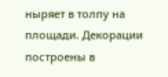ныряет в толпу на площади. Декорации построены в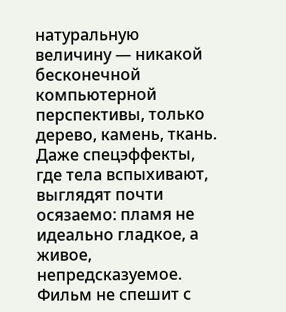натуральную величину — никакой бесконечной компьютерной перспективы, только дерево, камень, ткань. Даже спецэффекты, где тела вспыхивают, выглядят почти осязаемо: пламя не идеально гладкое, а живое, непредсказуемое.
Фильм не спешит с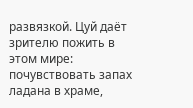развязкой. Цуй даёт зрителю пожить в этом мире: почувствовать запах ладана в храме,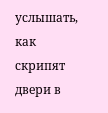услышать, как скрипят двери в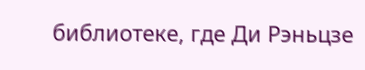библиотеке, где Ди Рэньцзе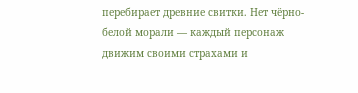перебирает древние свитки. Нет чёрно-белой морали — каждый персонаж движим своими страхами и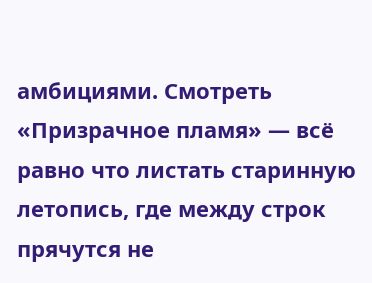амбициями. Смотреть «Призрачное пламя» — всё равно что листать старинную летопись, где между строк прячутся не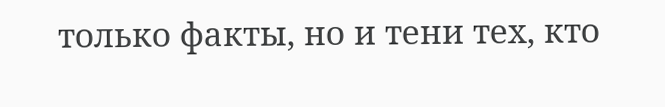только факты, но и тени тех, кто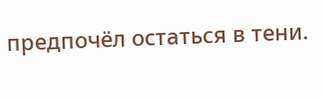предпочёл остаться в тени.